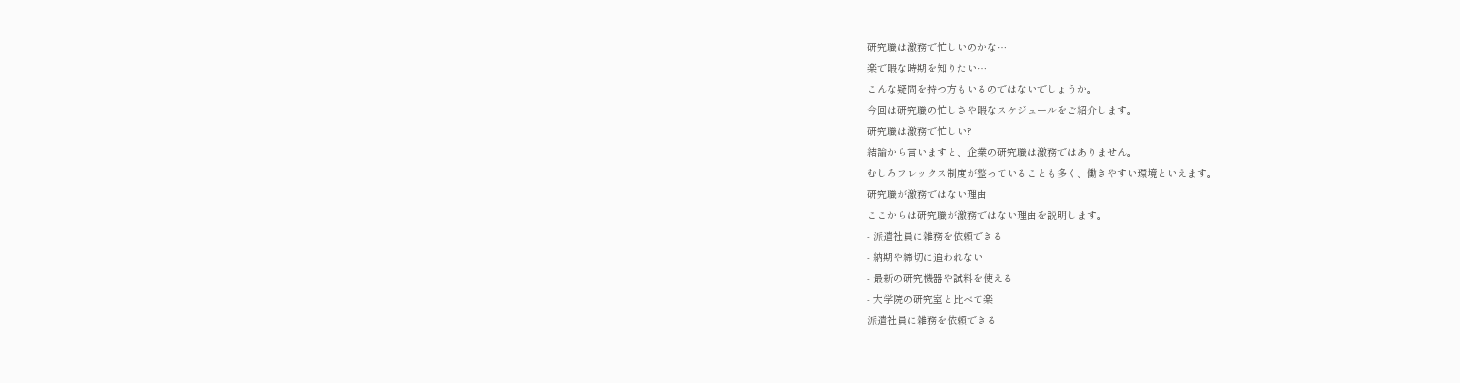研究職は激務で忙しいのかな…
楽で暇な時期を知りたい…
こんな疑問を持つ方もいるのではないでしょうか。
今回は研究職の忙しさや暇なスケジュールをご紹介します。
研究職は激務で忙しい?
結論から言いますと、企業の研究職は激務ではありません。
むしろフレックス制度が整っていることも多く、働きやすい環境といえます。
研究職が激務ではない理由
ここからは研究職が激務ではない理由を説明します。
- 派遣社員に雑務を依頼できる
- 納期や締切に追われない
- 最新の研究機器や試料を使える
- 大学院の研究室と比べて楽
派遣社員に雑務を依頼できる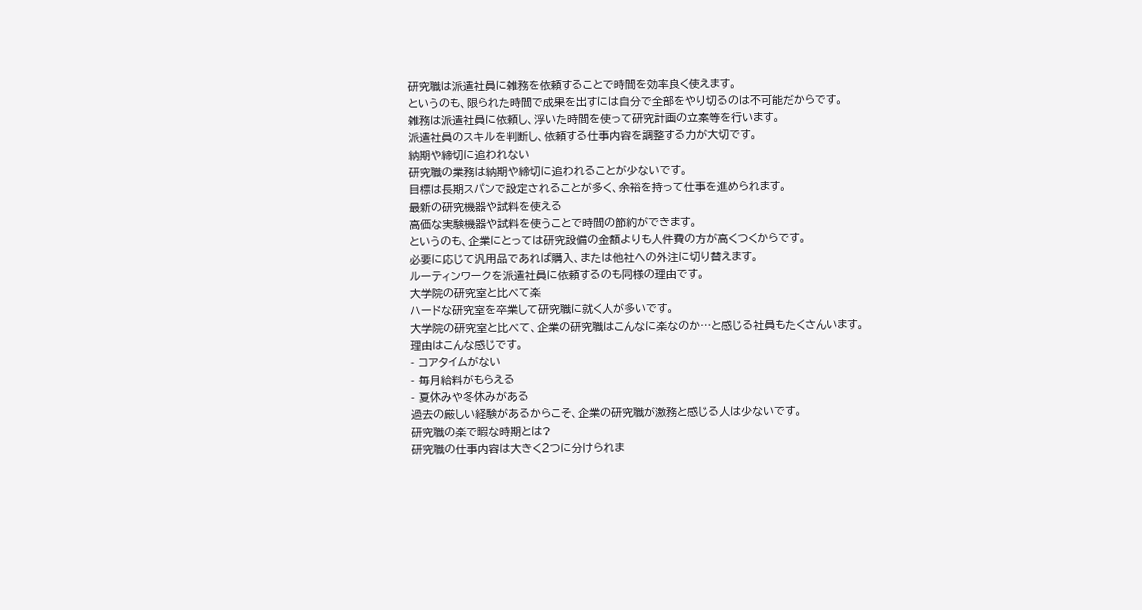研究職は派遣社員に雑務を依頼することで時間を効率良く使えます。
というのも、限られた時間で成果を出すには自分で全部をやり切るのは不可能だからです。
雑務は派遣社員に依頼し、浮いた時間を使って研究計画の立案等を行います。
派遣社員のスキルを判断し、依頼する仕事内容を調整する力が大切です。
納期や締切に追われない
研究職の業務は納期や締切に追われることが少ないです。
目標は長期スパンで設定されることが多く、余裕を持って仕事を進められます。
最新の研究機器や試料を使える
高価な実験機器や試料を使うことで時間の節約ができます。
というのも、企業にとっては研究設備の金額よりも人件費の方が高くつくからです。
必要に応じて汎用品であれば購入、または他社への外注に切り替えます。
ルーティンワークを派遣社員に依頼するのも同様の理由です。
大学院の研究室と比べて楽
ハードな研究室を卒業して研究職に就く人が多いです。
大学院の研究室と比べて、企業の研究職はこんなに楽なのか…と感じる社員もたくさんいます。
理由はこんな感じです。
- コアタイムがない
- 毎月給料がもらえる
- 夏休みや冬休みがある
過去の厳しい経験があるからこそ、企業の研究職が激務と感じる人は少ないです。
研究職の楽で暇な時期とは?
研究職の仕事内容は大きく2つに分けられま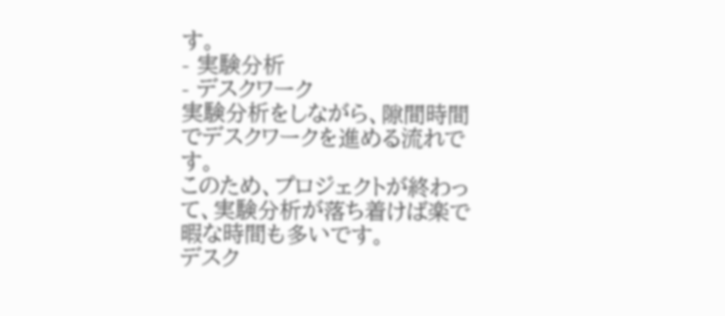す。
- 実験分析
- デスクワーク
実験分析をしながら、隙間時間でデスクワークを進める流れです。
このため、プロジェクトが終わって、実験分析が落ち着けば楽で暇な時間も多いです。
デスク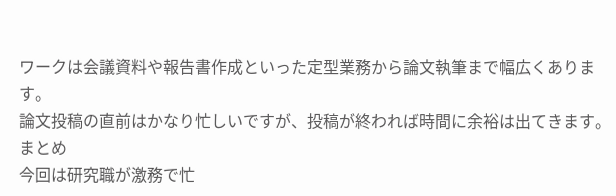ワークは会議資料や報告書作成といった定型業務から論文執筆まで幅広くあります。
論文投稿の直前はかなり忙しいですが、投稿が終われば時間に余裕は出てきます。
まとめ
今回は研究職が激務で忙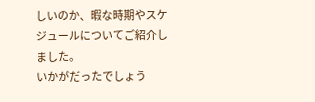しいのか、暇な時期やスケジュールについてご紹介しました。
いかがだったでしょう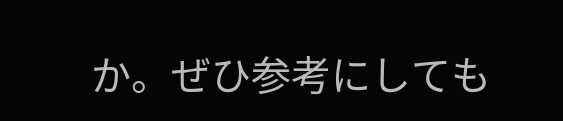か。ぜひ参考にしても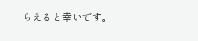らえると幸いです。